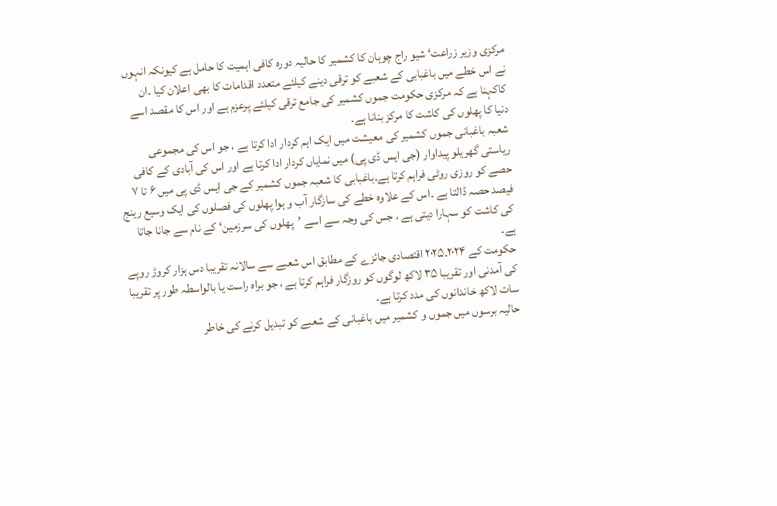مرکزی وزیر زراعت‘ شیو راج چوہان کا کشمیر کا حالیہ دورہ کافی اہمیت کا حامل ہے کیونکہ انہوں نے اس خطے میں باغبابی کے شعبے کو ترقی دینے کیلئے متعدد اقدامات کا بھی اعلان کیا ۔ان کاکہنا ہے کہ مرکزی حکومت جموں کشمیر کی جامع ترقی کیلئے پرعزم ہے اور اس کا مقصد اسے دنیا کا پھلوں کی کاشت کا مرکز بنانا ہے۔
شعبہ باغبانی جموں کشمیر کی معیشت میں ایک اہم کردار ادا کرتا ہے ، جو اس کی مجموعی ریاستی گھریلو پیداوار (جی ایس ڈی پی) میں نمایاں کردار ادا کرتا ہے اور اس کی آبادی کے کافی حصے کو روزی روٹی فراہم کرتا ہے۔باغبابی کا شعبہ جموں کشمیر کے جی ایس ڈی پی میں ۶ تا ۷ فیصد حصہ ڈالتا ہے ۔اس کے علاوہ خطے کی سازگار آب و ہوا پھلوں کی فصلوں کی ایک وسیع رینج کی کاشت کو سہارا دیتی ہے ، جس کی وجہ سے اسے ’پھلوں کی سرزمین‘ کے نام سے جانا جاتا ہے۔
حکومت کے ۲۰۲۴۔۲۰۲۵ اقتصادی جائزے کے مطابق اس شعبے سے سالانہ تقریبا دس ہزار کروڑ روپے کی آمدنی اور تقریبا ۳۵ لاکھ لوگوں کو روزگار فراہم کرتا ہے ، جو براہ راست یا بالواسطہ طور پر تقریبا سات لاکھ خاندانوں کی مدد کرتا ہے۔
حالیہ برسوں میں جموں و کشمیر میں باغبانی کے شعبے کو تبدیل کرنے کی خاطر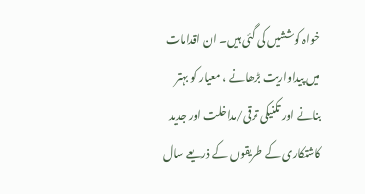خواہ کوششیں کی گئی ہیں۔ ان اقدامات میں پیداواریت بڑھانے ، معیار کو بہتر بنانے اور تکنیکی ترقی/مداخلت اور جدید کاشتکاری کے طریقوں کے ذریعے سال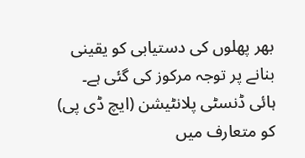بھر پھلوں کی دستیابی کو یقینی بنانے پر توجہ مرکوز کی گئی ہے۔
ہائی ڈنسٹی پلانٹیشن (ایچ ڈی پی) کو متعارف میں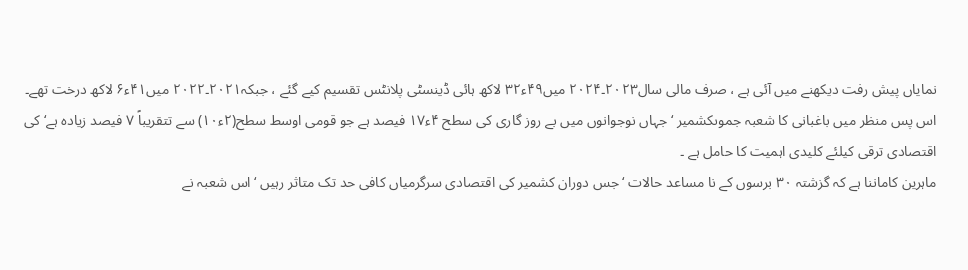نمایاں پیش رفت دیکھنے میں آئی ہے ، صرف مالی سال۲۰۲۳۔۲۰۲۴ میں۴۹ء۳۲ لاکھ ہائی ڈینسٹی پلانٹس تقسیم کیے گئے ، جبکہ۲۰۲۱۔۲۰۲۲ میں۴۱ء۶ لاکھ درخت تھے۔
اس پس منظر میں باغبانی کا شعبہ جموںکشمیر ‘جہاں نوجوانوں میں بے روز گاری کی سطح ۴ء۱۷ فیصد ہے جو قومی اوسط سطح(۲ء۱۰) سے تتقریباً ۷ فیصد زیادہ ہے‘کی اقتصادی ترقی کیلئے کلیدی اہمیت کا حامل ہے ۔
ماہرین کاماننا ہے کہ گزشتہ ۳۰ برسوں کے نا مساعد حالات ‘ جس دوران کشمیر کی اقتصادی سرگرمیاں کافی حد تک متاثر رہیں ‘ اس شعبہ نے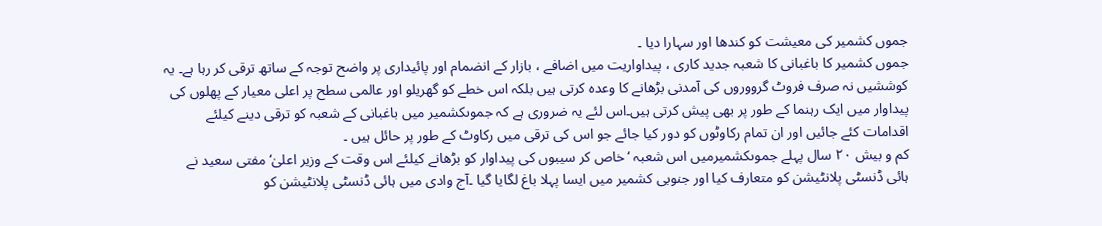جموں کشمیر کی معیشت کو کندھا اور سہارا دیا ۔
جموں کشمیر کا باغبانی کا شعبہ جدید کاری ، پیداواریت میں اضافے ، بازار کے انضمام اور پائیداری پر واضح توجہ کے ساتھ ترقی کر رہا ہے۔ یہ کوششیں نہ صرف فروٹ گرووروں کی آمدنی بڑھانے کا وعدہ کرتی ہیں بلکہ اس خطے کو گھریلو اور عالمی سطح پر اعلی معیار کے پھلوں کی پیداوار میں ایک رہنما کے طور پر بھی پیش کرتی ہیں۔اس لئے یہ ضروری ہے کہ جموںکشمیر میں باغبانی کے شعبہ کو ترقی دینے کیلئے اقدامات کئے جائیں اور ان تمام رکاوٹوں کو دور کیا جائے جو اس کی ترقی میں رکاوٹ کے طور پر حائل ہیں ۔
کم و بیش ۲۰ سال پہلے جموںکشمیرمیں اس شعبہ ‘خاص کر سیبوں کی پیداوار کو بڑھانے کیلئے اس وقت کے وزیر اعلیٰ‘ مفتی سعید نے ہائی ڈنسٹی پلانٹیشن کو متعارف کیا اور جنوبی کشمیر میں ایسا پہلا باغ لگایا گیا ۔آج وادی میں ہائی ڈنسٹی پلانٹیشن کو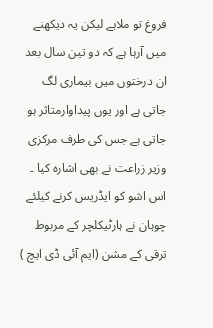فروغ تو ملاہے لیکن یہ دیکھنے میں آرہا ہے کہ دو تین سال بعد ان درختوں میں بیماری لگ جاتی ہے اور یوں پیداوارمتاثر ہو جاتی ہے جس کی طرف مرکزی وزیر زراعت نے بھی اشارہ کیا ۔
اس اشو کو ایڈریس کرنے کیلئے چوہان نے ہارٹیکلچر کے مربوط ترقی کے مشن (ایم آئی ڈی ایچ )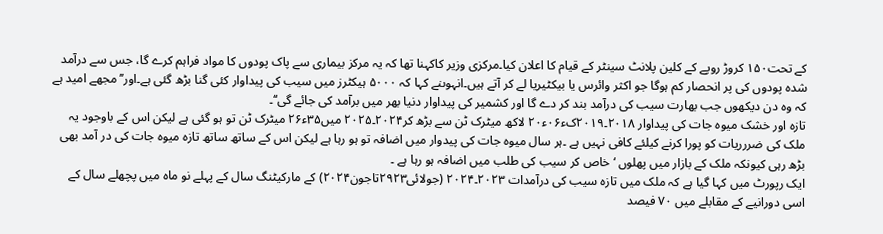کے تحت۱۵۰ کروڑ روپے کے کلین پلانٹ سینٹر کے قیام کا اعلان کیا۔مرکزی وزیر کاکہنا تھا کہ یہ مرکز بیماری سے پاک پودوں کا مواد فراہم کرے گا، جس سے درآمد شدہ پودوں کی پر انحصار کم ہوگا جو اکثر وائرس یا بیکٹیریا لے کر آتے ہیں۔انہوںنے کہا کہ ۵۰۰۰ ہیکٹرز میں سیب کی پیداوار کئی گنا بڑھ گئی ہے۔اور’’ مجھے امید ہے کہ وہ دن دیکھوں جب بھارت سیب کی درآمد بند کر دے گا اور کشمیر کی پیداوار دنیا بھر میں برآمد کی جائے گی‘‘۔
تازہ اور خشک میوہ جات کی پیداوار ۲۰۱۸۔۲۰۱۹کء۰۶ء۲۰ لاکھ میٹرک ٹن سے بڑھ کر۲۰۲۴۔۲۰۲۵ میں۳۵ء۲۶ میٹرک ٹن تو ہو گئی ہے لیکن اس کے باوجود یہ ملک کی ضررریات کو پورا کرنے کیلئے کافی نہیں ہے ۔ہر سال میوہ جات کی پیدوار میں اضافہ تو ہو رہا ہے لیکن اس کے ساتھ ساتھ تازہ میوہ جات کی در آمد بھی بڑھ رہی کیونکہ ملک کے بازار میں پھلوں ‘ خاص کر سیب کی طلب میں اضافہ ہو رہا ہے ۔
ایک رپورٹ میں کہا گیا ہے کہ ملک میں تازہ سیب کی درآمدات ۲۰۲۳۔۲۰۲۴ (جولائی۲۹۲۳تاجون۲۰۲۴) کے مارکیٹنگ سال کے پہلے نو ماہ میں پچھلے سال کے اسی دورانیے کے مقابلے میں ۷۰ فیصد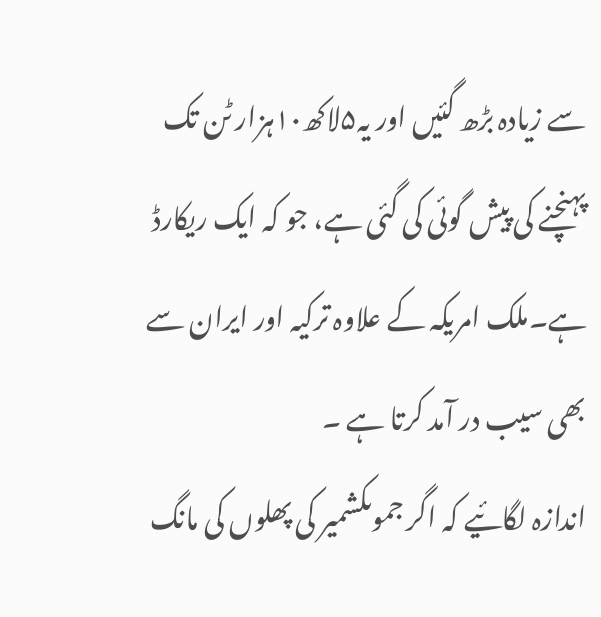سے زیادہ بڑھ گئیں اور یہ۵لاکھ۱۰ہزار ٹن تک پہنچنے کی پیش گوئی کی گئی ہے، جو کہ ایک ریکارڈ ہے۔ملک امریکہ کے علاوہ ترکیہ اور ایران سے بھی سیب در آمد کرتا ہے ۔
اندازہ لگائیے کہ اگر جموںکشمیر کی پھلوں کی مانگ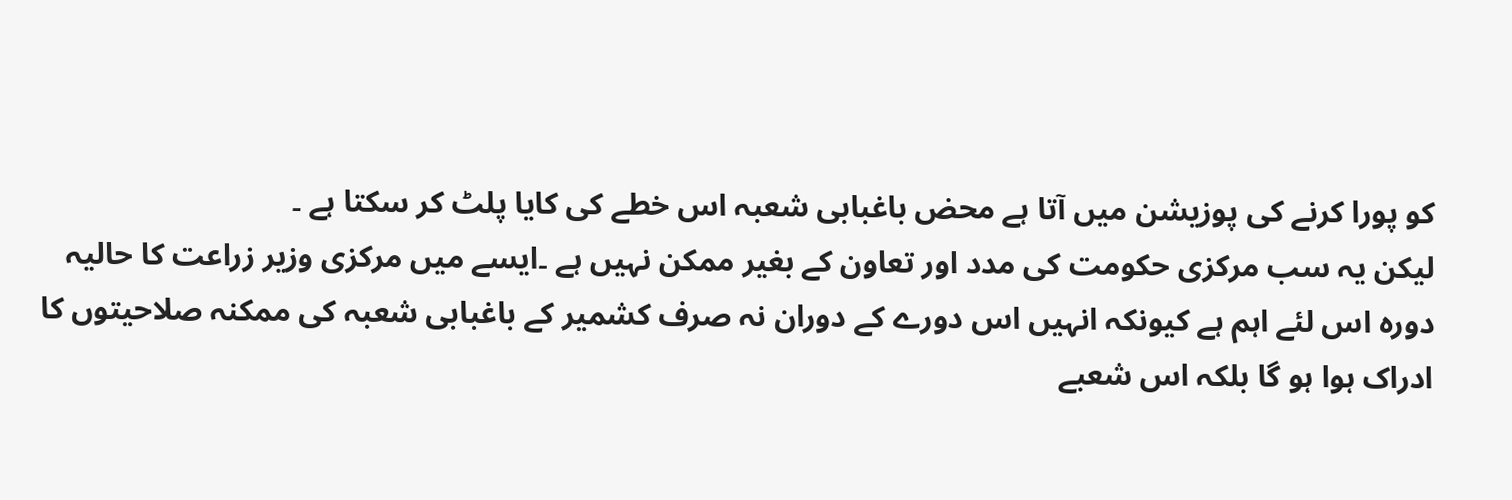کو پورا کرنے کی پوزیشن میں آتا ہے محض باغبابی شعبہ اس خطے کی کایا پلٹ کر سکتا ہے ۔
لیکن یہ سب مرکزی حکومت کی مدد اور تعاون کے بغیر ممکن نہیں ہے ۔ایسے میں مرکزی وزیر زراعت کا حالیہ دورہ اس لئے اہم ہے کیونکہ انہیں اس دورے کے دوران نہ صرف کشمیر کے باغبابی شعبہ کی ممکنہ صلاحیتوں کا ادراک ہوا ہو گا بلکہ اس شعبے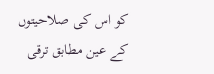کو اس کی صلاحیتوں کے عین مطابق ترقی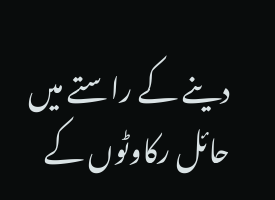دینے کے راستے میں حائل رکاوٹوں کے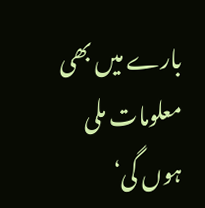بارے میں بھی معلومات ملی ہوں گی‘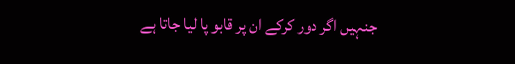جنہیں اگر دور کرکے ان پر قابو پا لیا جاتا ہے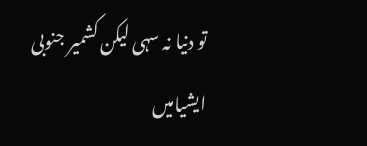تو دنیا نہ سہی لیکن کشمیر جنوبی ایشیامیں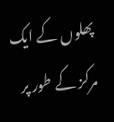پھلوں کے ایک مرکز کے طور پر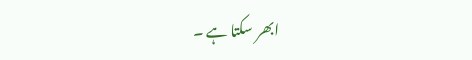ابھر سکتا ہے ۔